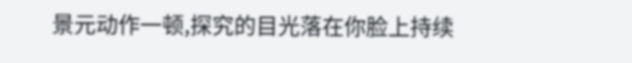景元动作一顿,探究的目光落在你脸上持续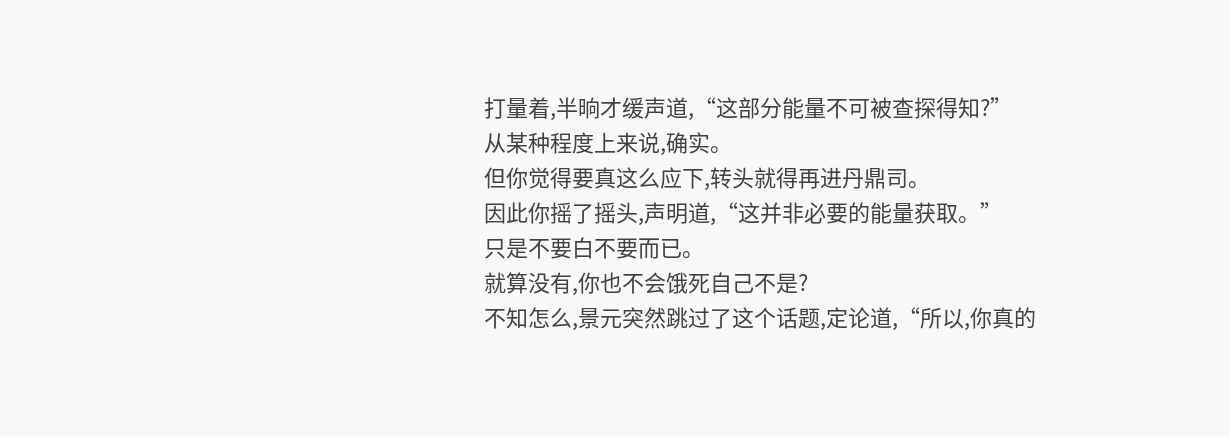打量着,半晌才缓声道,“这部分能量不可被查探得知?”
从某种程度上来说,确实。
但你觉得要真这么应下,转头就得再进丹鼎司。
因此你摇了摇头,声明道,“这并非必要的能量获取。”
只是不要白不要而已。
就算没有,你也不会饿死自己不是?
不知怎么,景元突然跳过了这个话题,定论道,“所以,你真的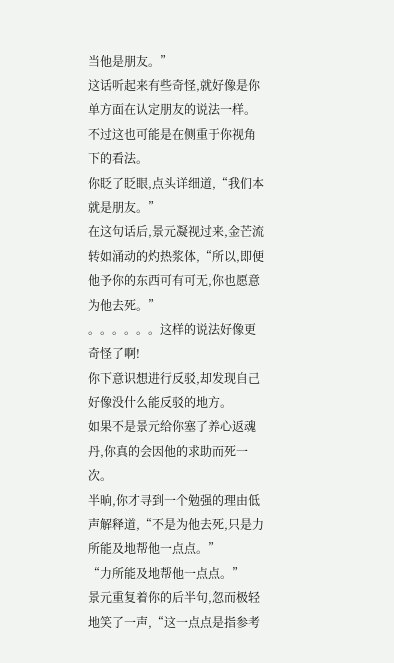当他是朋友。”
这话听起来有些奇怪,就好像是你单方面在认定朋友的说法一样。
不过这也可能是在侧重于你视角下的看法。
你眨了眨眼,点头详细道,“我们本就是朋友。”
在这句话后,景元凝视过来,金芒流转如涌动的灼热浆体,“所以,即便他予你的东西可有可无,你也愿意为他去死。”
。。。。。。这样的说法好像更奇怪了啊!
你下意识想进行反驳,却发现自己好像没什么能反驳的地方。
如果不是景元给你塞了养心返魂丹,你真的会因他的求助而死一次。
半晌,你才寻到一个勉强的理由低声解释道,“不是为他去死,只是力所能及地帮他一点点。”
“力所能及地帮他一点点。”
景元重复着你的后半句,忽而极轻地笑了一声,“这一点点是指参考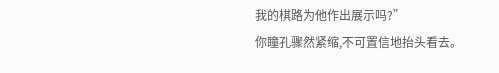我的棋路为他作出展示吗?”
你瞳孔骤然紧缩,不可置信地抬头看去。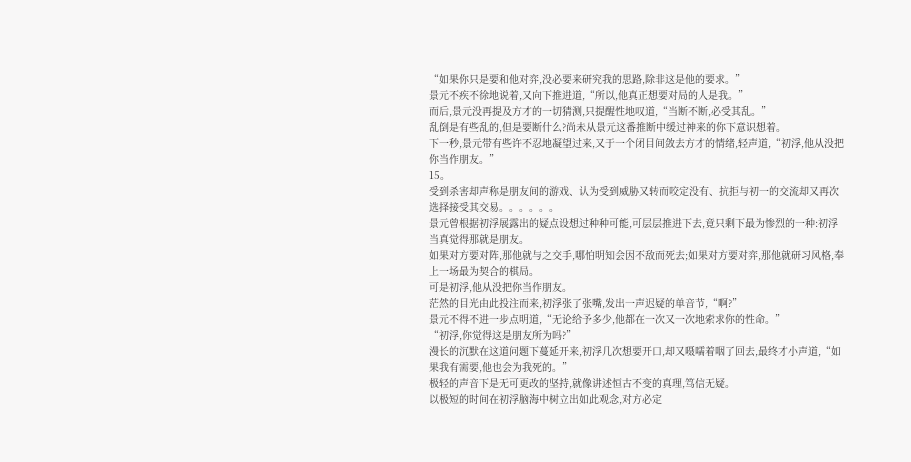“如果你只是要和他对弈,没必要来研究我的思路,除非这是他的要求。”
景元不疾不徐地说着,又向下推进道,“所以,他真正想要对局的人是我。”
而后,景元没再提及方才的一切猜测,只提醒性地叹道,“当断不断,必受其乱。”
乱倒是有些乱的,但是要断什么?尚未从景元这番推断中缓过神来的你下意识想着。
下一秒,景元带有些许不忍地凝望过来,又于一个闭目间敛去方才的情绪,轻声道,“初浮,他从没把你当作朋友。”
15。
受到杀害却声称是朋友间的游戏、认为受到威胁又转而咬定没有、抗拒与初一的交流却又再次选择接受其交易。。。。。。
景元曾根据初浮展露出的疑点设想过种种可能,可层层推进下去,竟只剩下最为惨烈的一种:初浮当真觉得那就是朋友。
如果对方要对阵,那他就与之交手,哪怕明知会因不敌而死去;如果对方要对弈,那他就研习风格,奉上一场最为契合的棋局。
可是初浮,他从没把你当作朋友。
茫然的目光由此投注而来,初浮张了张嘴,发出一声迟疑的单音节,“啊?”
景元不得不进一步点明道,“无论给予多少,他都在一次又一次地索求你的性命。”
“初浮,你觉得这是朋友所为吗?”
漫长的沉默在这道问题下蔓延开来,初浮几次想要开口,却又嗫嚅着咽了回去,最终才小声道,“如果我有需要,他也会为我死的。”
极轻的声音下是无可更改的坚持,就像讲述恒古不变的真理,笃信无疑。
以极短的时间在初浮脑海中树立出如此观念,对方必定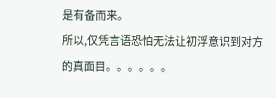是有备而来。
所以,仅凭言语恐怕无法让初浮意识到对方的真面目。。。。。。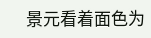景元看着面色为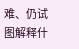难、仍试图解释什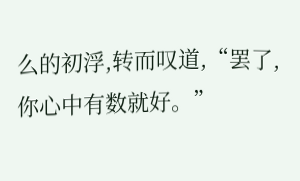么的初浮,转而叹道,“罢了,你心中有数就好。”